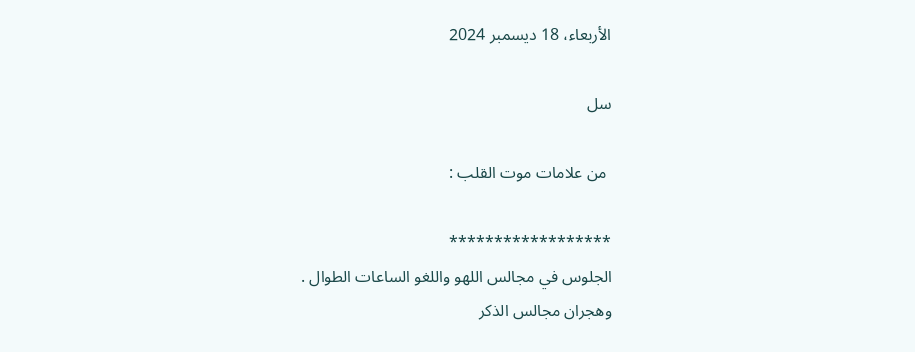الأربعاء، 18 ديسمبر 2024

سل

 من علامات موت القلب :

******************
الجلوس في مجالس اللهو واللغو الساعات الطوال .
وهجران مجالس الذكر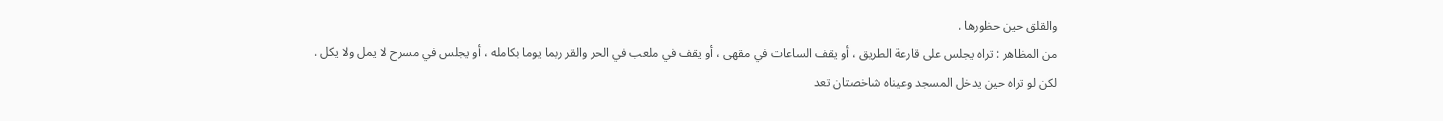والقلق حين حظورها .
من المظاهر : تراه يجلس على قارعة الطريق ، أو يقف الساعات في مقهى ، أو يقف في ملعب في الحر والقر ربما يوما بكامله ، أو يجلس في مسرح لا يمل ولا يكل .
لكن لو تراه حين يدخل المسجد وعيناه شاخصتان تعد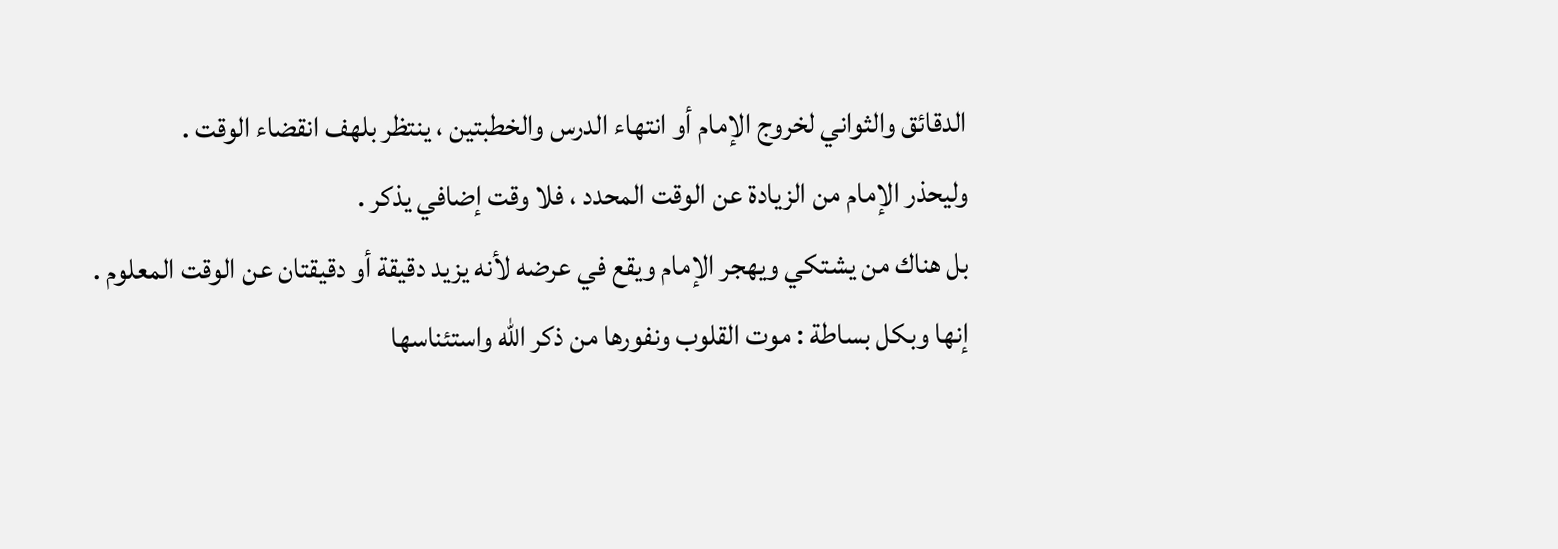الدقائق والثواني لخروج الإمام أو انتهاء الدرس والخطبتين ، ينتظر بلهف انقضاء الوقت .
وليحذر الإمام من الزيادة عن الوقت المحدد ، فلا وقت إضافي يذكر .
بل هناك من يشتكي ويهجر الإمام ويقع في عرضه لأنه يزيد دقيقة أو دقيقتان عن الوقت المعلوم .
إنها وبكل بساطة : موت القلوب ونفورها من ذكر الله واستئناسها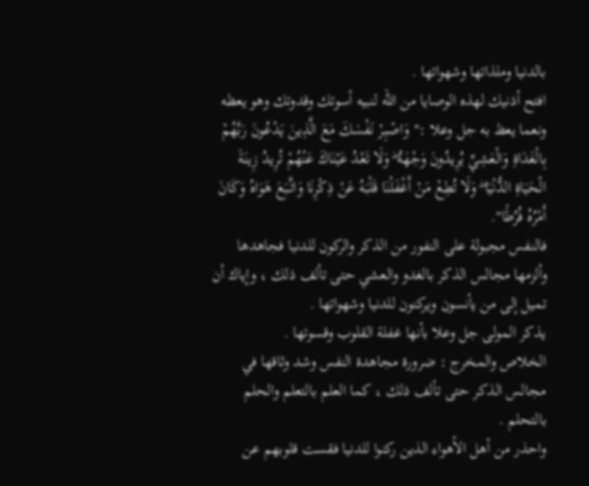بالدنيا وملذاتها وشهواتها .
افتح أذنيك لهذه الوصايا من الله لنبيه أسوتك وقدوتك وهو يعظه ونعما يعظ به جل وعلا :" وَاصْبِرْ نَفْسَكَ مَعَ الَّذِينَ يَدْعُونَ رَبَّهُمْ بِالْغَدَاةِ وَالْعَشِيِّ يُرِيدُونَ وَجْهَهُ ۖ وَلَا تَعْدُ عَيْنَاكَ عَنْهُمْ تُرِيدُ زِينَةَ الْحَيَاةِ الدُّنْيَا ۖ وَلَا تُطِعْ مَنْ أَغْفَلْنَا قَلْبَهُ عَنْ ذِكْرِنَا وَاتَّبَعَ هَوَاهُ وَكَانَ أَمْرُهُ فُرُطًا".
فالنفس مجبولة على النفور من الذكر والركون للدنيا فجاهدها وألزمها مجالس الذكر بالغدو والعشي حتى تألف ذلك ، وإياك أن تميل إلى من يأنسون ويركنون للدنيا وشهواتها .
يذكر المولى جل وعلا بأنها غفلة القلوب وقسوتها .
الخلاص والمخرج : ضرورة مجاهدة النفس وشد وثاقها في مجالس الذكر حتى تألف ذلك ، كما العلم بالتعلم والحلم بالتحلم .
واحذر من أهل الأهواء الذين ركنوا للدنيا فقست قلوبهم عن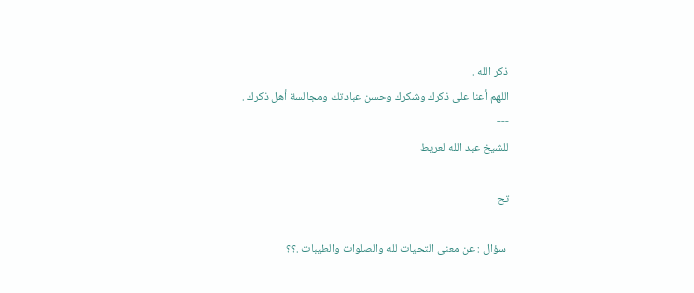ذكر الله .
اللهم أعنا على ذكرك وشكرك وحسن عبادتك ومجالسة أهل ذكرك .
---
للشيخ عبد الله لعريط

تح

 سؤال : عن معنى التحيات لله والصلوات والطيبات .؟؟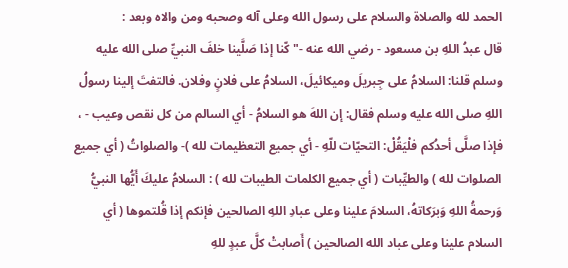الحمد لله والصلاة والسلام على رسول الله وعلى آله وصحبه ومن والاه وبعد :
قال عبدُ اللهِ بن مسعود - رضي الله عنه -" كّنا إذا صَلَّينا خلفَ النبيِّ صلى الله عليه وسلم قلنا: السلامُ على جِبريلَ وميكائيلَ، السلامُ على فلانٍ وفلان. فالتفتَ إلينا رسولُ اللهِ صلى الله عليه وسلم فقال: إن اللهَ هو السلامُ - أي السالم من كل نقص وعيب - ، فإذا صلَّى أحدُكم فلْيَقُلْ: التحيّات للّهِ - أي جميع التعظيمات لله )- والصلواتُ ( أي جميع الصلوات لله ) والطيِّبات ( أي جميع الكلمات الطيبات لله ) : السلامُ عليكَ أَيُّها النبيُّ وَرحمةُ اللهِ وَبرَكاتهُ، السلامَ علينا وعلى عبادِ اللهِ الصالحين فإنكم إذا قُلتموها ( أي السلام علينا وعلى عباد الله الصالحين ) أَصابتْ كلَّ عبدٍ للهِ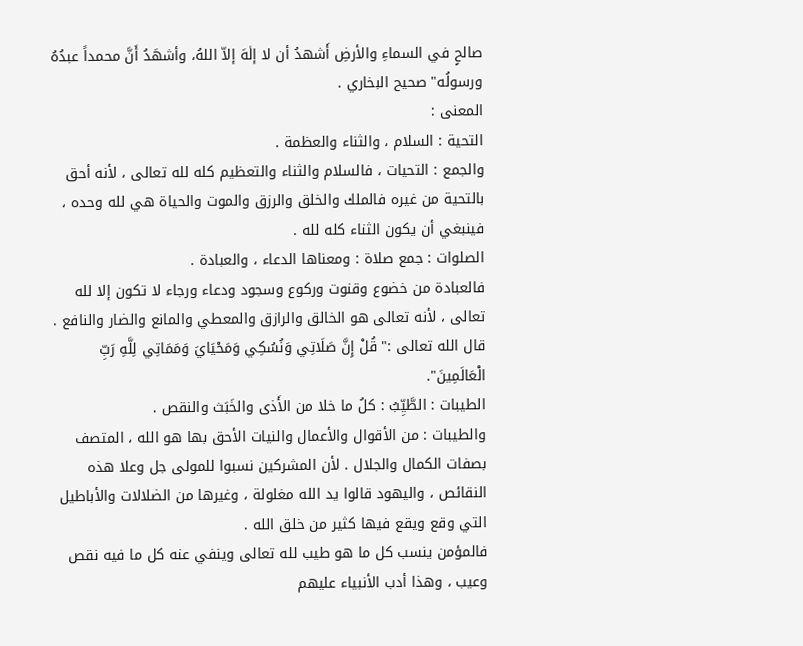صالحٍ في السماءِ والأرضِ أَشهدُ أن لا إلٰهَ إلاّ اللهُ، وأشهَدُ أَنَّ محمداً عبدُهُ ورسولُه" صحيح البخاري .
المعنى :
التحية : السلام ، والثناء والعظمة .
والجمع : التحيات ، فالسلام والثناء والتعظيم كله لله تعالى ، لأنه أحق بالتحية من غيره فالملك والخلق والرزق والموت والحياة هي لله وحده ، فينبغي أن يكون الثناء كله لله .
الصلوات : جمع صلاة : ومعناها الدعاء ، والعبادة .
فالعبادة من خضوع وقنوت وركوع وسجود ودعاء ورجاء لا تكون إلا لله تعالى ، لأنه تعالى هو الخالق والرازق والمعطي والمانع والضار والنافع .
قال الله تعالى :" قُلْ إِنَّ صَلَاتِي وَنُسُكِي وَمَحْيَايَ وَمَمَاتِي لِلَّهِ رَبِّ الْعَالَمِينَ".
الطيبات : الطَّيِّبُ : كلُ ما خلا من الأَذى والخَبَث والنقص .
والطيبات : من الأقوال والأعمال والنيات الأحق بها هو الله ، المتصف بصفات الكمال والجلال . لأن المشركين نسبوا للمولى جل وعلا هذه النقائص ، واليهود قالوا يد الله مغلولة ، وغيرها من الضلالات والأباطيل التي وقع ويقع فيها كثير من خلق الله .
فالمؤمن ينسب كل ما هو طيب لله تعالى وينفي عنه كل ما فيه نقص وعيب ، وهذا أدب الأنبياء عليهم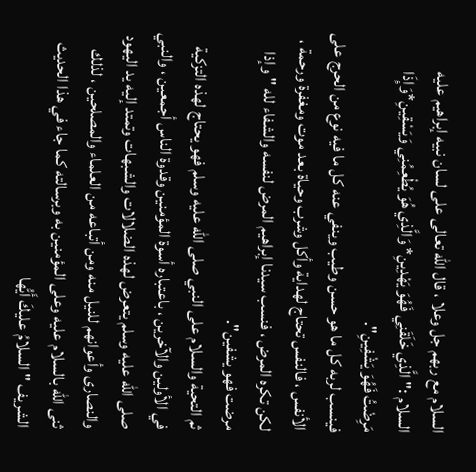السلام مع ربهم جل وعلا ، قال الله تعالى على لسان نبيه إبراهيم عليه السلام :" الَّذِي خَلَقَنِي فَهُوَ يَهْدِينِ* وَالَّذِي هُوَ يُطْعِمُنِي وَيَسْقِينِ*وَإِذَا مَرِضْتُ فَهُوَ يَشْفِينِ".
فينسب لربه كل ما هو حسن وطيب وينفي عنه كل ما فيه نوع من الحرج على الأنفس ، فالنفس تحتاج لهداية وأكل وشرب وحياة بعد موت ومغفرة ورحمة ، لكن تكره المرض ، فنسب سيدنا إبراهيم المرض لنفسه والشفاء لله " وإذا مرضت فهو يشفين".
ثم التحية والسلام على النبي صلى الله عليه وسلم فهو يحتاج لهذه التزكية في الأولين والآخرين ، باعتباره أسوة المؤمنين وقدوة الناس أجمعين ، والنبي صلى الله عليه وسلم يتعرض لهذه الضلالات والشبهات وتمتد إليه يد اليهود والنصارى وأعوانهم للنيل منه ومن أتباعه من العلماء والمصلحين ، لذلك ثنى الله بالسلام عليه وعلى المؤمنين به وبرسالته كما جاء في هذا الحديث الشريف " السلامُ عليكَ أَيُّها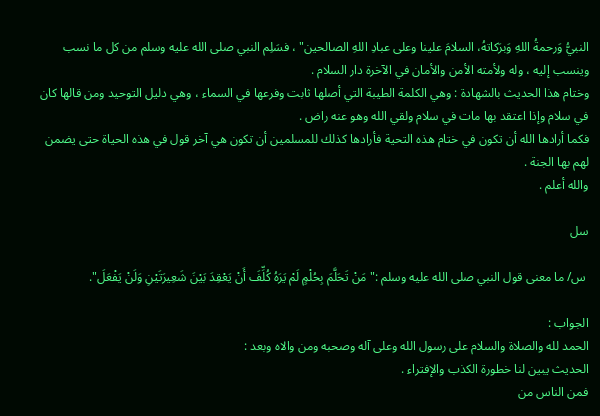النبيُّ وَرحمةُ اللهِ وَبرَكاتهُ، السلامَ علينا وعلى عبادِ اللهِ الصالحين" ، فسَلِم النبي صلى الله عليه وسلم من كل ما نسب وينسب إليه ، وله ولأمته الأمن والأمان في الآخرة دار السلام .
وختام هذا الحديث بالشهادة : وهي الكلمة الطيبة التي أصلها ثابت وفرعها في السماء ، وهي دليل التوحيد ومن قالها كان في سلام وإذا اعتقد بها مات في سلام ولقي الله وهو عنه راض .
فكما أرادها الله أن تكون في ختام هذه التحية فأرادها كذلك للمسلمين أن تكون هي آخر قول في هذه الحياة حتى يضمن لهم بها الجنة .
والله أعلم .

سل

 س/ ما معنى قول النبي صلى الله عليه وسلم :" مَنْ تَحَلَّمَ بِحُلْمٍ لَمْ يَرَهُ كُلِّفَ أَنْ يَعْقِدَ بَيْنَ شَعِيرَتَيْنِ وَلَنْ يَفْعَلَ".

الجواب :
الحمد لله والصلاة والسلام على رسول الله وعلى آله وصحبه ومن والاه وبعد :
الحديث يبين لنا خطورة الكذب والإفتراء .
فمن الناس من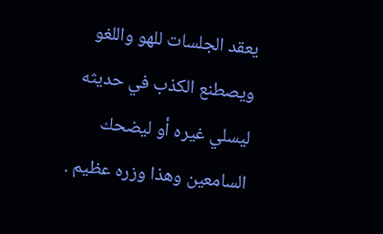يعقد الجلسات للهو واللغو ويصطنع الكذب في حديثه ليسلي غيره أو ليضحك السامعين وهذا وزره عظيم .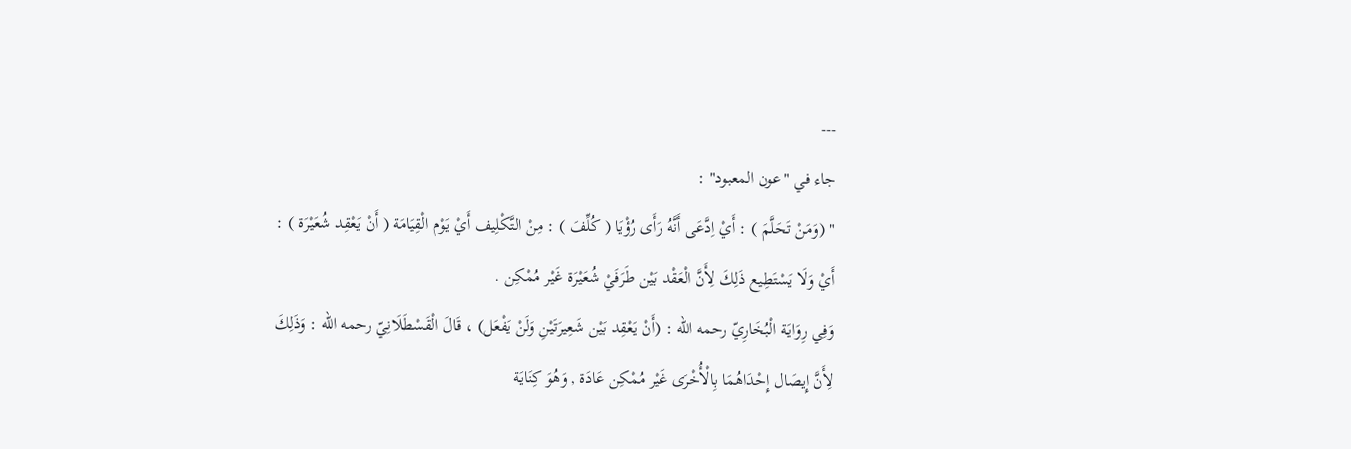---
جاء في "عون المعبود" :
" (وَمَنْ تَحَلَّمَ ) : أَيْ اِدَّعَى أَنَّهُ رَأَى رُؤْيَا ( كُلِّفَ ) : مِنْ التَّكْلِيف أَيْ يَوْم الْقِيَامَة ( أَنْ يَعْقِد شُعَيْرَة ) : أَيْ وَلَا يَسْتَطِيع ذَلِكَ لِأَنَّ الْعَقْد بَيْن طَرَفَيْ شُعَيْرَة غَيْر مُمْكِن .
وَفِي رِوَايَة الْبُخَارِيّ رحمه الله : (أَنْ يَعْقِد بَيْن شَعِيرَتَيْنِ وَلَنْ يَفْعَل) ، قَالَ الْقَسْطَلَانِيّ رحمه الله : وَذَلِكَ لِأَنَّ إِيصَال إِحْدَاهُمَا بِالْأُخْرَى غَيْر مُمْكِن عَادَة , وَهُوَ كِنَايَة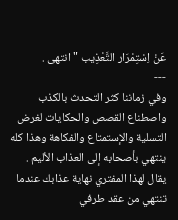عَنْ اِسْتِمْرَار التَّعْذِيب " انتهى .
---
وفي زماننا كثر التحدث بالكذب واصطناع القصص والحكايات لغرض التسلية والإستمتاع والفكاهة وهذا كله ينتهي بأصحابه إلى العذاب الأليم .
يقال لهذا المفتري نهاية عذابك عندما تنتهي من عقد طرفي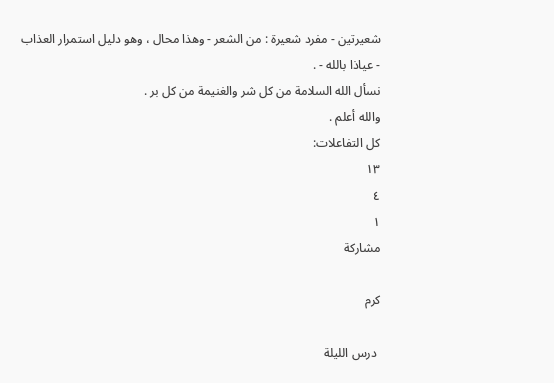شعيرتين - مفرد شعيرة : من الشعر - وهذا محال ، وهو دليل استمرار العذاب - عياذا بالله - .
نسأل الله السلامة من كل شر والغنيمة من كل بر .
والله أعلم .
كل التفاعلات:
١٣
٤
١
مشاركة

كرم

 درس الليلة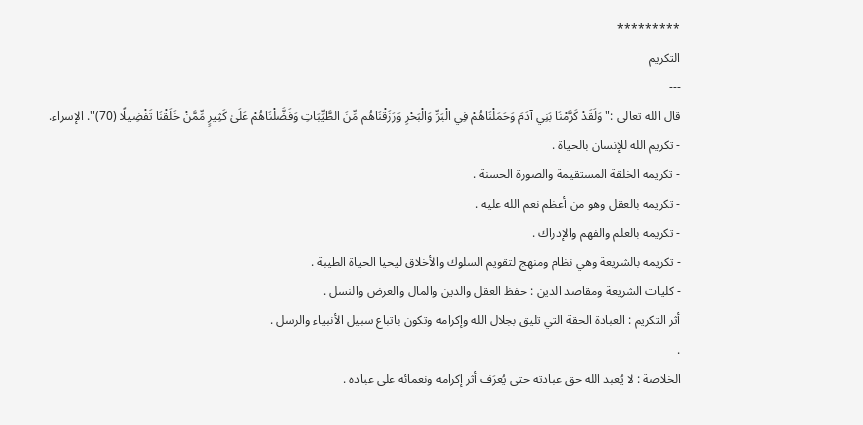*********
التكريم
---
قال الله تعالى :" وَلَقَدْ كَرَّمْنَا بَنِي آدَمَ وَحَمَلْنَاهُمْ فِي الْبَرِّ وَالْبَحْرِ وَرَزَقْنَاهُم مِّنَ الطَّيِّبَاتِ وَفَضَّلْنَاهُمْ عَلَىٰ كَثِيرٍ مِّمَّنْ خَلَقْنَا تَفْضِيلًا (70)". الإسراء.
- تكريم الله للإنسان بالحياة .
- تكريمه الخلقة المستقيمة والصورة الحسنة .
- تكريمه بالعقل وهو من أعظم نعم الله عليه .
- تكريمه بالعلم والفهم والإدراك .
- تكريمه بالشريعة وهي نظام ومنهج لتقويم السلوك والأخلاق ليحيا الحياة الطيبة .
- كليات الشريعة ومقاصد الدين : حفظ العقل والدين والمال والعرض والنسل .
أثر التكريم : العبادة الحقة التي تليق بجلال الله وإكرامه وتكون باتباع سبيل الأنبياء والرسل .
.
الخلاصة : لا يُعبد الله حق عبادته حتى يُعرَف أثر إكرامه ونعمائه على عباده .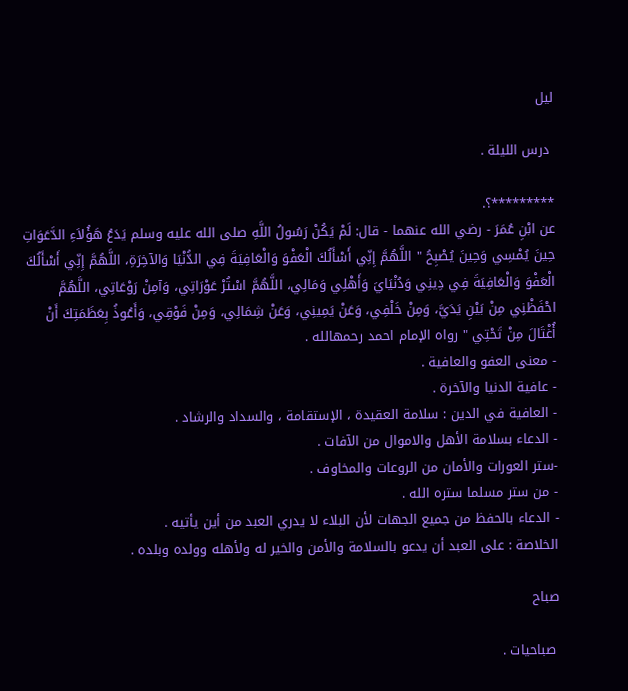ليل

 درس الليلة .

*********؟.
عن ابْنِ عُمَرَ - رضي الله عنهما - قال: لَمْ يَكُنْ رَسُولُ اللَّهِ صلى الله عليه وسلم يَدَعُ هَؤُلاَءِ الدَّعَوَاتِ حِينَ يُمْسِي وَحِينَ يُصْبِحُ " اللَّهُمَّ إِنِّي أَسْأَلُكَ الْعَفْوَ وَالْعَافِيَةَ فِي الدُّنْيَا وَالآخِرَةِ، اللَّهُمَّ إِنِّي أَسْأَلُكَ الْعَفْوَ وَالْعَافِيَةَ فِي دِينِي وَدُنْيَايَ وَأَهْلِي وَمَالِي، اللَّهُمَّ اسْتُرْ عَوْرَاتِي، وَآمِنْ رَوْعَاتِي، اللَّهُمَّ احْفَظْنِي مِنْ بَيْنِ يَدَيَّ، وَمِنْ خَلْفِي، وَعَنْ يَمِينِي، وَعَنْ شِمَالِي، وَمِنْ فَوْقِي، وَأَعُوذُ بِعَظَمَتِكَ أَنْ أُغْتَالَ مِنْ تَحْتِي " رواه الإمام احمد رحمهالله .
- معنى العفو والعافية .
- عافية الدنيا والآخرة .
- العافية في الدين : سلامة العقيدة ، الإستقامة ، والسداد والرشاد .
- الدعاء بسلامة الأهل والاموال من الآفات .
-ستر العورات والأمان من الروعات والمخاوف .
- من ستر مسلما ستره الله .
- الدعاء بالحفظ من جميع الجهات لأن البلاء لا يدري العبد من أين يأتيه .
الخلاصة : على العبد أن يدعو بالسلامة والأمن والخير له ولأهله وولده وبلده .

صباح

 صباحيات .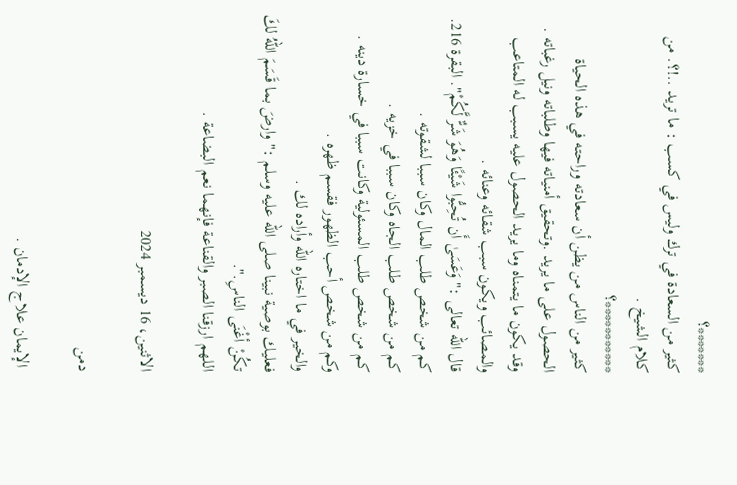*******؟
كثير من السعادة في ترك وليس في كسب : ما تريد ..!؟. من كلام الشيخ .
***********؟
كثير من الناس من يظن أن سعادته وراحته في هذه الحياة الحصول على ما يريد .وتحقيق أمنياته فيها وطلباته ونيل رغباته .
وقد يكون ما يتمناه وما يريد الحصول عليه يسبب له المتاعب والمصائب ويكون سبب شقائه وعنائه .
قال الله تعالى :" وَعَسَىٰ أَن تُحِبُّوا شَيْئًا وَهُوَ شَرٌّ لَّكُمْ". البقرة 216.
كم من شخص طلب المال وكان سببا لشقوته .
كم من شخص طلب الجاه وكان سببا في خزيه .
كم من شخص طلب المسئولية وكانت سببا في خسارة دينه .
وكم من شخص أحب الظهور فقسم ظهره .
والخير في ما اختاره الله وأراده لك .
فعليك بوصية نبينا صلى الله عليه وسلم :" وارضَ بما قَسَمَ اللهُ لكَ تكُنْ أغْنَى الناسِ.".
اللهم ارزقنا الصبر والقناعة فإنهما نعم البضاعة .

الاثنين، 16 ديسمبر 2024

دمن

 الإيمان علاج الإدمان .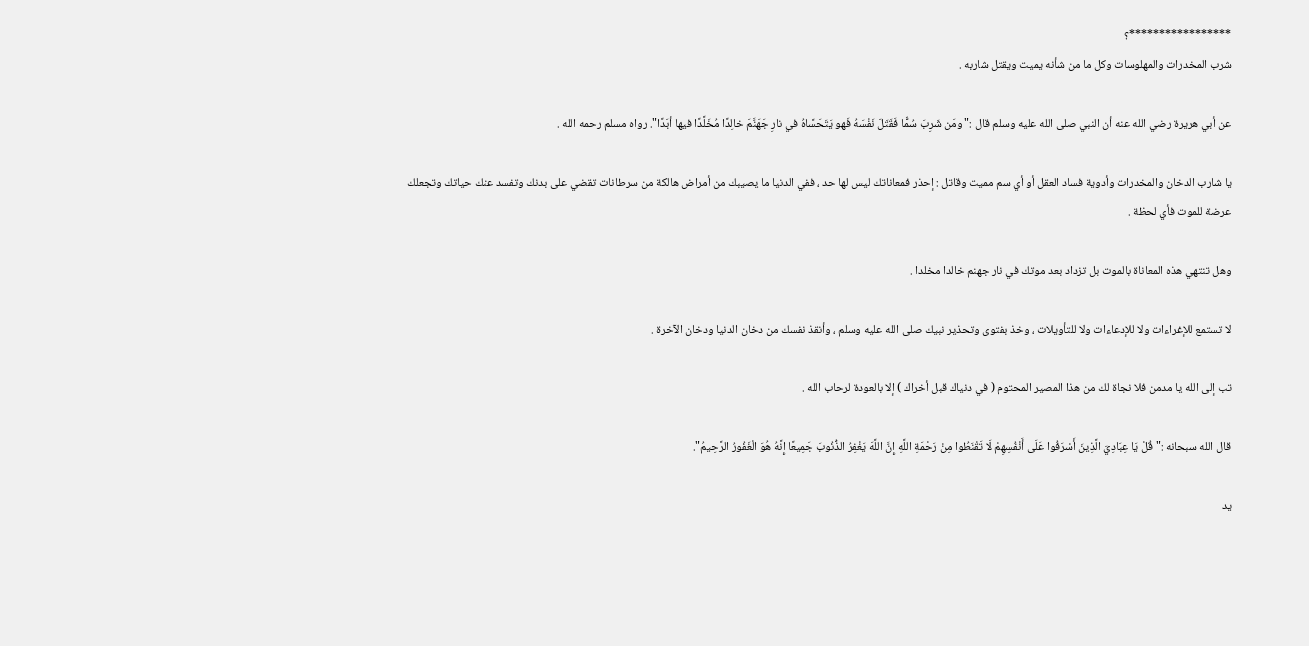*****************؟
شرب المخدرات والمهلوسات وكل ما من شأنه يميت ويقتل شاربه .

عن أبي هريرة رضي الله عنه أن النبي صلى الله عليه وسلم قال :"ومَن شَرِبَ سُمًّا فَقَتَلَ نَفْسَهُ فَهو يَتَحَسَّاهُ في نارِ جَهَنَّمَ خالِدًا مُخَلَّدًا فيها أبَدًا". رواه مسلم رحمه الله .

يا شارب الدخان والمخدرات وأدوية فساد العقل أو أي سم مميت وقاتل : إحذر فمعاناتك ليس لها حد ، ففي الدنيا ما يصيبك من أمراض هالكة من سرطانات تقضي على بدنك وتفسد عنك حياتك وتجعلك عرضة للموت فأي لحظة .

وهل تنتهي هذه المعاناة بالموت بل تزداد بعد موتك في نار جهنم خالدا مخلدا .

لا تستمع للإغراءات ولا للإدعاءات ولا للتأويلات ، وخذ بفتوى وتحذير نبيك صلى الله عليه وسلم ، وأنقذ نفسك من دخان الدنيا ودخان الآخرة .

تب إلى الله يا مدمن فلا نجاة لك من هذا المصير المحتوم ( في دنياك قبل أخراك ) إلا بالعودة لرحاب الله .

قال الله سبحانه :" قُلْ يَا عِبَادِيَ الَّذِينَ أَسْرَفُوا عَلَى أَنْفُسِهِمْ لَا تَقْنَطُوا مِنْ رَحْمَةِ اللَّهِ إِنَّ اللَّهَ يَغْفِرُ الذُّنُوبَ جَمِيعًا إِنَّهُ هُوَ الْغَفُورُ الرَّحِيمُ".

يد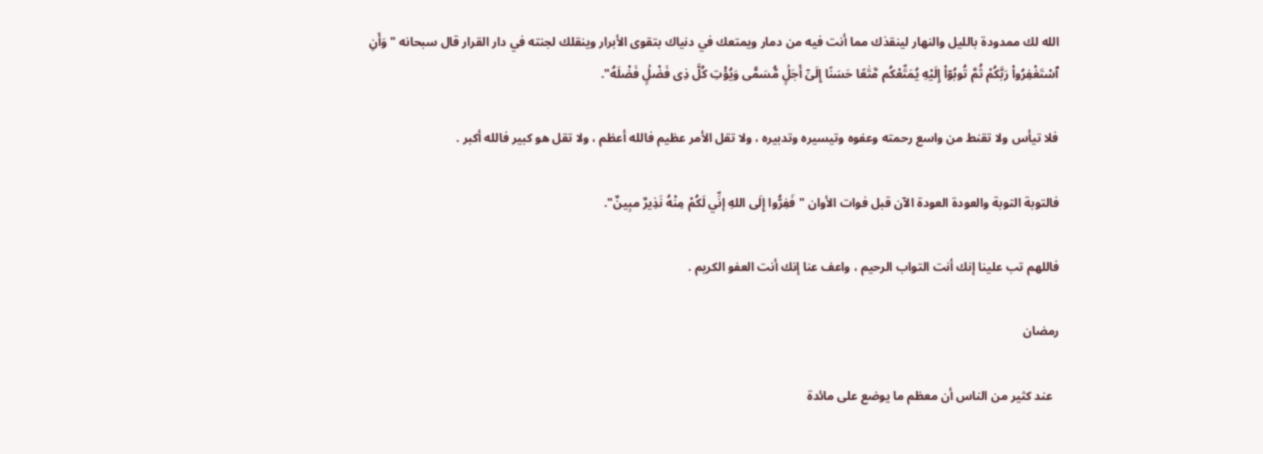الله لك ممدودة بالليل والنهار لينقذك مما أنت فيه من دمار ويمتعك في دنياك بتقوى الأبرار وينقلك لجنته في دار القرار قال سبحانه "وَأَنِ ٱسْتَغْفِرُواْ رَبَّكُمْ ثُمَّ تُوبُوٓاْ إِلَيْهِ يُمَتِّعْكُم مَّتَٰعًا حَسَنًا إِلَىٰٓ أَجَلٍۢ مُّسَمًّى وَيُؤْتِ كُلَّ ذِى فَضْلٍۢ فَضْلَهُ".

فلا تيأس ولا تقنط من واسع رحمته وعفوه وتيسيره وتدبيره ، ولا تقل الأمر عظيم فالله أعظم ، ولا تقل هو كبير فالله أكبر .

فالتوبة التوبة والعودة العودة الآن قبل فوات الأوان "فَفِرُّوا إِلَى اللهِ إنِّي لَكُمْ مِنْهُ نَذِيرٌ مبِينٌ".

فاللهم تب علينا إنك أنت التواب الرحيم ، واعف عنا إنك أنت العفو الكريم .

رمضان

  عند كثير من الناس أن معظم ما يوضع على مائدة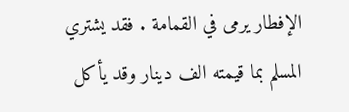الإفطار يرمى في القمامة . فقد يشتري المسلم بما قيمته الف دينار وقد يأكل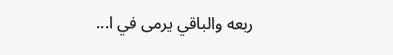ربعه والباقي يرمى في ا...